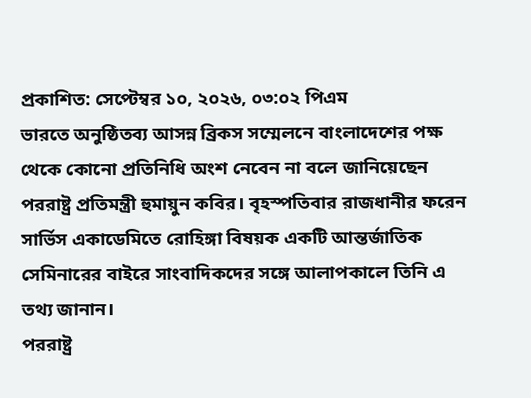প্রকাশিত: সেপ্টেম্বর ১০, ২০২৬, ০৩:০২ পিএম
ভারতে অনুষ্ঠিতব্য আসন্ন ব্রিকস সম্মেলনে বাংলাদেশের পক্ষ থেকে কোনো প্রতিনিধি অংশ নেবেন না বলে জানিয়েছেন পররাষ্ট্র প্রতিমন্ত্রী হুমায়ুন কবির। বৃহস্পতিবার রাজধানীর ফরেন সার্ভিস একাডেমিতে রোহিঙ্গা বিষয়ক একটি আন্তর্জাতিক সেমিনারের বাইরে সাংবাদিকদের সঙ্গে আলাপকালে তিনি এ তথ্য জানান।
পররাষ্ট্র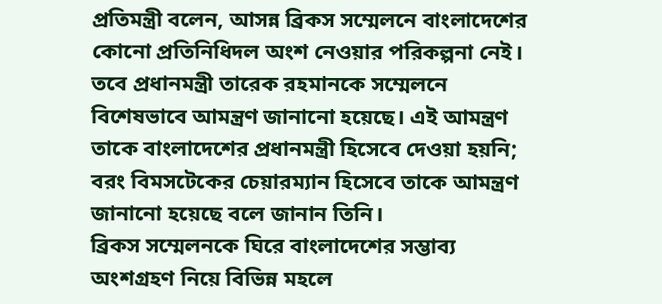প্রতিমন্ত্রী বলেন, আসন্ন ব্রিকস সম্মেলনে বাংলাদেশের কোনো প্রতিনিধিদল অংশ নেওয়ার পরিকল্পনা নেই। তবে প্রধানমন্ত্রী তারেক রহমানকে সম্মেলনে বিশেষভাবে আমন্ত্রণ জানানো হয়েছে। এই আমন্ত্রণ তাকে বাংলাদেশের প্রধানমন্ত্রী হিসেবে দেওয়া হয়নি; বরং বিমসটেকের চেয়ারম্যান হিসেবে তাকে আমন্ত্রণ জানানো হয়েছে বলে জানান তিনি।
ব্রিকস সম্মেলনকে ঘিরে বাংলাদেশের সম্ভাব্য অংশগ্রহণ নিয়ে বিভিন্ন মহলে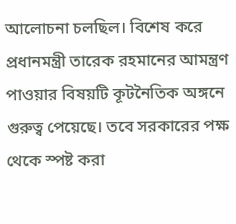আলোচনা চলছিল। বিশেষ করে প্রধানমন্ত্রী তারেক রহমানের আমন্ত্রণ পাওয়ার বিষয়টি কূটনৈতিক অঙ্গনে গুরুত্ব পেয়েছে। তবে সরকারের পক্ষ থেকে স্পষ্ট করা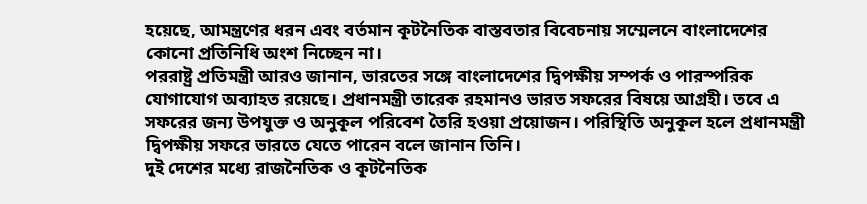হয়েছে, আমন্ত্রণের ধরন এবং বর্তমান কূটনৈতিক বাস্তবতার বিবেচনায় সম্মেলনে বাংলাদেশের কোনো প্রতিনিধি অংশ নিচ্ছেন না।
পররাষ্ট্র প্রতিমন্ত্রী আরও জানান, ভারতের সঙ্গে বাংলাদেশের দ্বিপক্ষীয় সম্পর্ক ও পারস্পরিক যোগাযোগ অব্যাহত রয়েছে। প্রধানমন্ত্রী তারেক রহমানও ভারত সফরের বিষয়ে আগ্রহী। তবে এ সফরের জন্য উপযুক্ত ও অনুকূল পরিবেশ তৈরি হওয়া প্রয়োজন। পরিস্থিতি অনুকূল হলে প্রধানমন্ত্রী দ্বিপক্ষীয় সফরে ভারতে যেতে পারেন বলে জানান তিনি।
দুই দেশের মধ্যে রাজনৈতিক ও কূটনৈতিক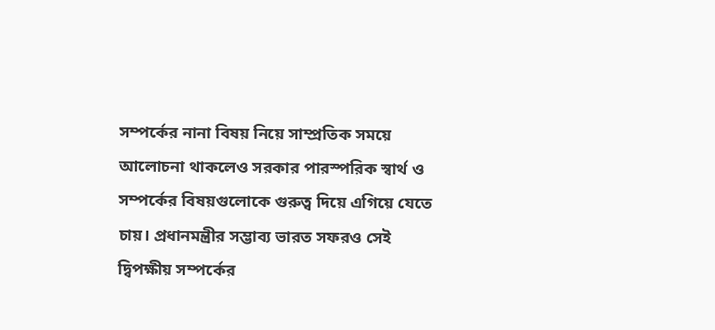সম্পর্কের নানা বিষয় নিয়ে সাম্প্রতিক সময়ে আলোচনা থাকলেও সরকার পারস্পরিক স্বার্থ ও সম্পর্কের বিষয়গুলোকে গুরুত্ব দিয়ে এগিয়ে যেতে চায়। প্রধানমন্ত্রীর সম্ভাব্য ভারত সফরও সেই দ্বিপক্ষীয় সম্পর্কের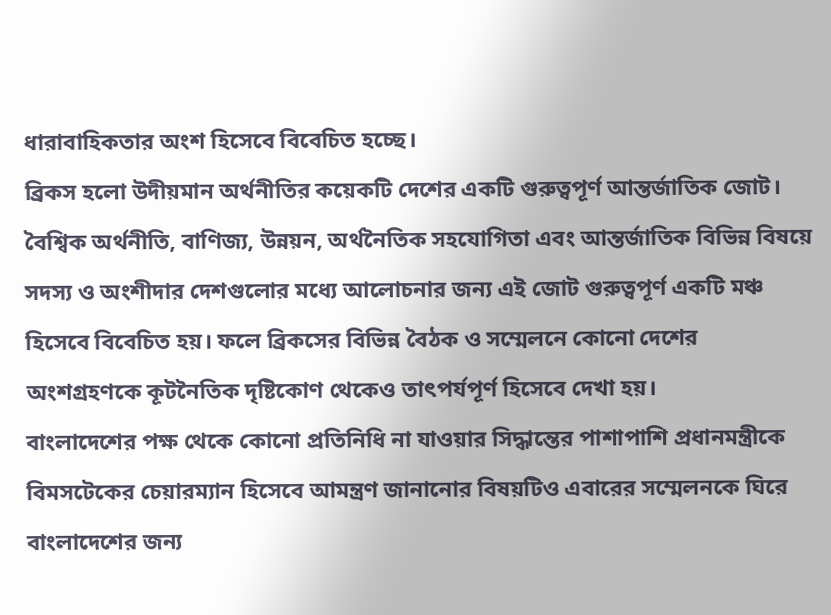ধারাবাহিকতার অংশ হিসেবে বিবেচিত হচ্ছে।
ব্রিকস হলো উদীয়মান অর্থনীতির কয়েকটি দেশের একটি গুরুত্বপূর্ণ আন্তর্জাতিক জোট। বৈশ্বিক অর্থনীতি, বাণিজ্য, উন্নয়ন, অর্থনৈতিক সহযোগিতা এবং আন্তর্জাতিক বিভিন্ন বিষয়ে সদস্য ও অংশীদার দেশগুলোর মধ্যে আলোচনার জন্য এই জোট গুরুত্বপূর্ণ একটি মঞ্চ হিসেবে বিবেচিত হয়। ফলে ব্রিকসের বিভিন্ন বৈঠক ও সম্মেলনে কোনো দেশের অংশগ্রহণকে কূটনৈতিক দৃষ্টিকোণ থেকেও তাৎপর্যপূর্ণ হিসেবে দেখা হয়।
বাংলাদেশের পক্ষ থেকে কোনো প্রতিনিধি না যাওয়ার সিদ্ধান্তের পাশাপাশি প্রধানমন্ত্রীকে বিমসটেকের চেয়ারম্যান হিসেবে আমন্ত্রণ জানানোর বিষয়টিও এবারের সম্মেলনকে ঘিরে বাংলাদেশের জন্য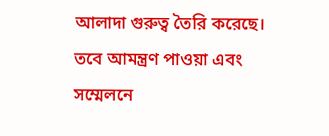আলাদা গুরুত্ব তৈরি করেছে। তবে আমন্ত্রণ পাওয়া এবং সম্মেলনে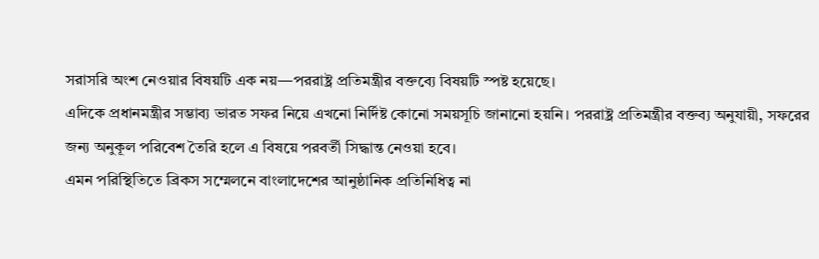সরাসরি অংশ নেওয়ার বিষয়টি এক নয়—পররাষ্ট্র প্রতিমন্ত্রীর বক্তব্যে বিষয়টি স্পষ্ট হয়েছে।
এদিকে প্রধানমন্ত্রীর সম্ভাব্য ভারত সফর নিয়ে এখনো নির্দিষ্ট কোনো সময়সূচি জানানো হয়নি। পররাষ্ট্র প্রতিমন্ত্রীর বক্তব্য অনুযায়ী, সফরের জন্য অনুকূল পরিবেশ তৈরি হলে এ বিষয়ে পরবর্তী সিদ্ধান্ত নেওয়া হবে।
এমন পরিস্থিতিতে ব্রিকস সম্মেলনে বাংলাদেশের আনুষ্ঠানিক প্রতিনিধিত্ব না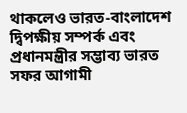থাকলেও ভারত-বাংলাদেশ দ্বিপক্ষীয় সম্পর্ক এবং প্রধানমন্ত্রীর সম্ভাব্য ভারত সফর আগামী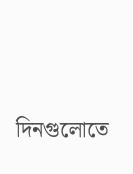দিনগুলোতে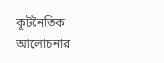কূটনৈতিক আলোচনার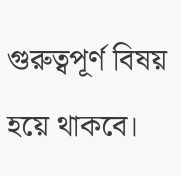গুরুত্বপূর্ণ বিষয় হয়ে থাকবে।